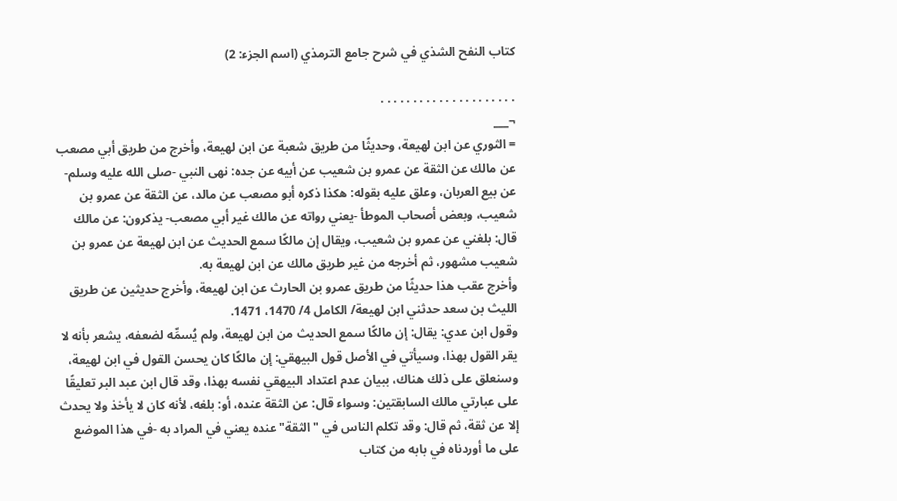كتاب النفح الشذي في شرح جامع الترمذي (اسم الجزء: 2)

. . . . . . . . . . . . . . . . . . . . .
¬___
= الثوري عن ابن لهيعة، وحديثًا من طريق شعبة عن ابن لهيعة، وأخرج من طريق أبي مصعب عن مالك عن الثقة عن عمرو بن شعيب عن أبيه عن جده: نهى النبي -صلى الله عليه وسلم- عن بيع العربان، وعلق عليه بقوله: هكذا ذكره أبو مصعب عن مالد، عن الثقة عن عمرو بن شعيب، وبعض أصحاب الموطأ -يعني رواته عن مالك غير أبي مصعب- يذكرون: عن مالك قال: بلغني عن عمرو بن شعيب، ويقال إن مالكًا سمع الحديث عن ابن لهيعة عن عمرو بن شعيب مشهور، ثم أخرجه من غير طريق مالك عن ابن لهيعة به.
وأخرج عقب هذا حديثًا من طريق عمرو بن الحارث عن ابن لهيعة، وأخرج حديثين عن طريق الليث بن سعد حدثني ابن لهيعة/ الكامل 4/ 1470، 1471.
وقول ابن عدي: يقال: إن مالكًا سمع الحديث من ابن لهيعة، ولم يُسمِّه لضعفه، يشعر بأنه لا يقر القول بهذا، وسيأتي في الأصل قول البيهقي: إن مالكًا كان يحسن القول في ابن لهيعة، وسنعلق على ذلك هناك، ببيان عدم اعتداد البيهقي نفسه بهذا، وقد قال ابن عبد البر تعليقًا على عبارتي مالك السابقتين: وسواء قال: عن الثقة عنده، أو: بلغه، لأنه كان لا يأخذ ولا يحدث إلا عن ثقة، ثم قال: وقد تكلم الناس في "الثقة" عنده يعني في المراد به -في هذا الموضع على ما أوردناه في بابه من كتاب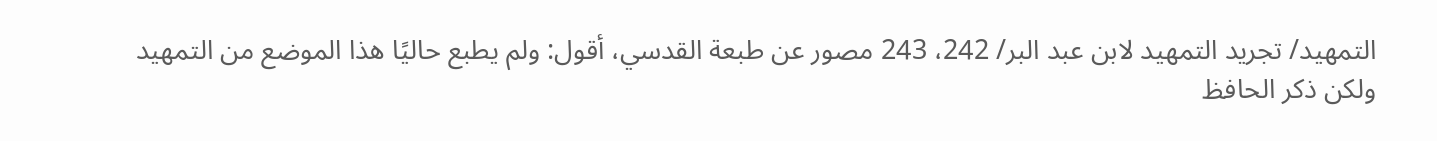التمهيد/ تجريد التمهيد لابن عبد البر/ 242، 243 مصور عن طبعة القدسي، أقول: ولم يطبع حاليًا هذا الموضع من التمهيد ولكن ذكر الحافظ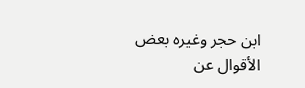ابن حجر وغيره بعض الأقوال عن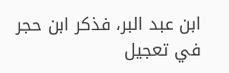ابن عبد البر، فذكر ابن حجر في تعجيل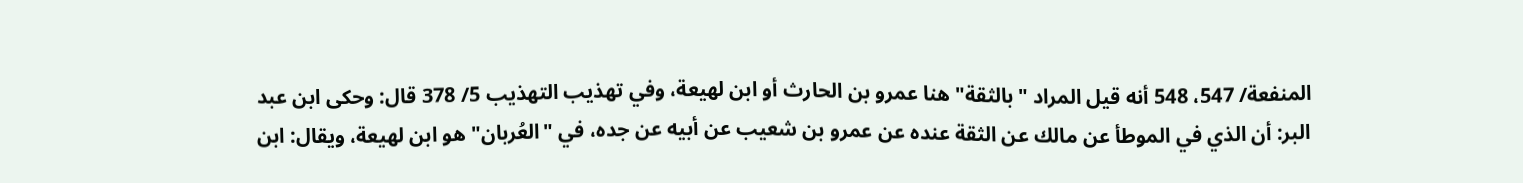المنفعة/ 547، 548 أنه قيل المراد "بالثقة" هنا عمرو بن الحارث أو ابن لهيعة، وفي تهذيب التهذيب 5/ 378 قال: وحكى ابن عبد البر: أن الذي في الموطأ عن مالك عن الثقة عنده عن عمرو بن شعيب عن أبيه عن جده، في "العُربان" هو ابن لهيعة، ويقال: ابن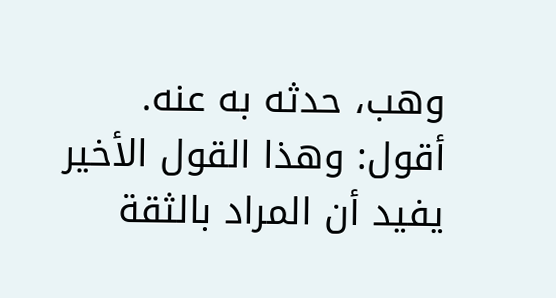وهب، حدثه به عنه.
أقول: وهذا القول الأخير يفيد أن المراد بالثقة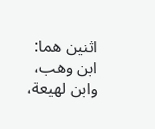اثنين هما: ابن وهب، وابن لهيعة،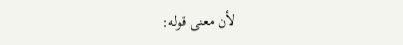لأن معنى قوله: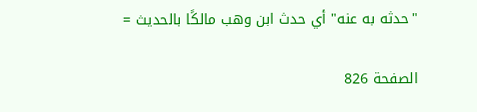"حدثه به عنه" أي حدث ابن وهب مالكًا بالحديث =

الصفحة 826